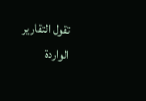تقول التقارير الواردة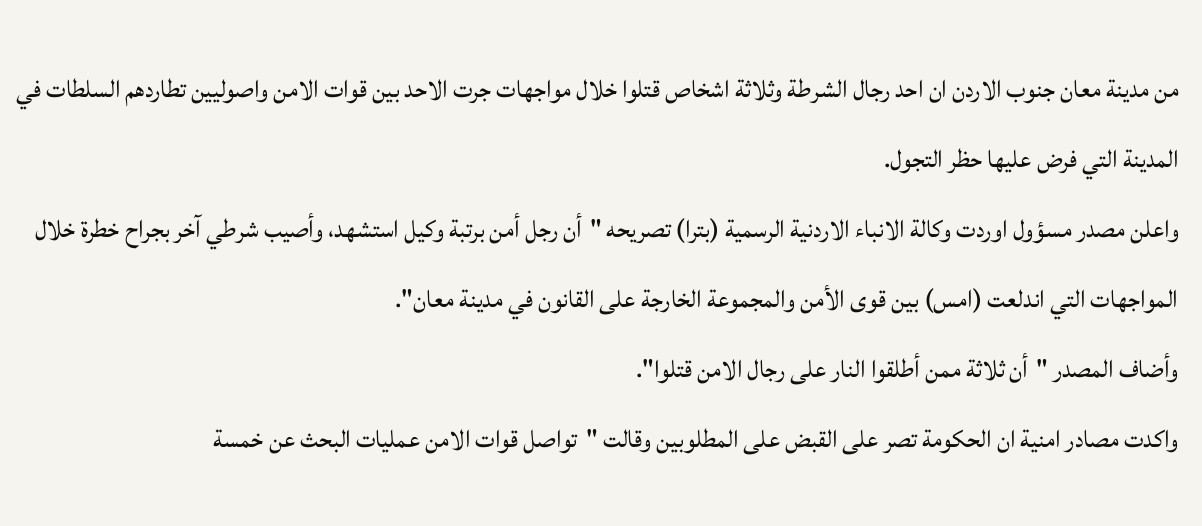من مدينة معان جنوب الاردن ان احد رجال الشرطة وثلاثة اشخاص قتلوا خلال مواجهات جرت الاحد بين قوات الامن واصوليين تطاردهم السلطات في المدينة التي فرض عليها حظر التجول.
واعلن مصدر مسؤول اوردت وكالة الانباء الاردنية الرسمية (بترا) تصريحه "أن رجل أمن برتبة وكيل استشهد، وأصيب شرطي آخر بجراح خطرة خلال المواجهات التي اندلعت (امس) بين قوى الأمن والمجموعة الخارجة على القانون في مدينة معان".
وأضاف المصدر "أن ثلاثة ممن أطلقوا النار على رجال الامن قتلوا".
واكدت مصادر امنية ان الحكومة تصر على القبض على المطلوبين وقالت "تواصل قوات الامن عمليات البحث عن خمسة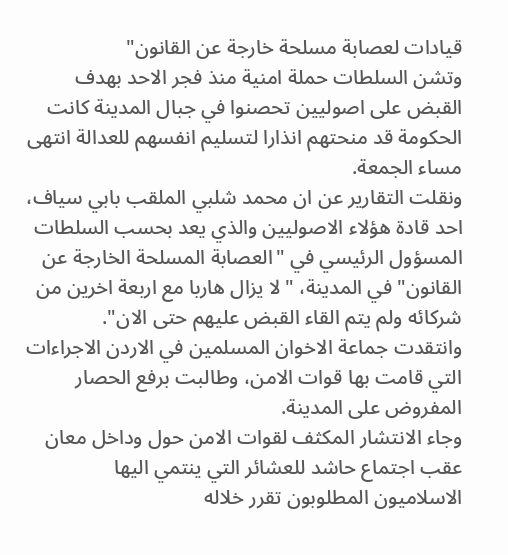قيادات لعصابة مسلحة خارجة عن القانون"
وتشن السلطات حملة امنية منذ فجر الاحد بهدف القبض على اصوليين تحصنوا في جبال المدينة كانت الحكومة قد منحتهم انذارا لتسليم انفسهم للعدالة انتهى مساء الجمعة.
ونقلت التقارير عن ان محمد شلبي الملقب بابي سياف، احد قادة هؤلاء الاصوليين والذي يعد بحسب السلطات المسؤول الرئيسي في "العصابة المسلحة الخارجة عن القانون" في المدينة، "لا يزال هاربا مع اربعة اخرين من شركائه ولم يتم القاء القبض عليهم حتى الان".
وانتقدت جماعة الاخوان المسلمين في الاردن الاجراءات التي قامت بها قوات الامن، وطالبت برفع الحصار المفروض على المدينة.
وجاء الانتشار المكثف لقوات الامن حول وداخل معان عقب اجتماع حاشد للعشائر التي ينتمي اليها الاسلاميون المطلوبون تقرر خلاله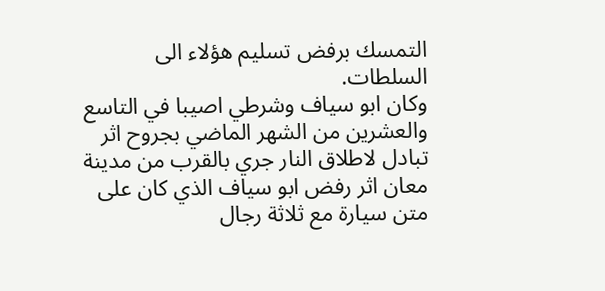التمسك برفض تسليم هؤلاء الى السلطات.
وكان ابو سياف وشرطي اصيبا في التاسع والعشرين من الشهر الماضي بجروح اثر تبادل لاطلاق النار جري بالقرب من مدينة معان اثر رفض ابو سياف الذي كان على متن سيارة مع ثلاثة رجال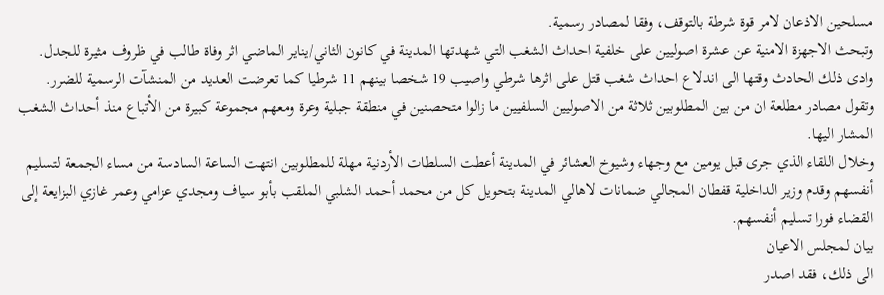مسلحين الاذعان لامر قوة شرطة بالتوقف، وفقا لمصادر رسمية.
وتبحث الاجهزة الامنية عن عشرة اصوليين على خلفية احداث الشغب التي شهدتها المدينة في كانون الثاني/يناير الماضي اثر وفاة طالب في ظروف مثيرة للجدل.
وادى ذلك الحادث وقتها الى اندلاع احداث شغب قتل على اثرها شرطي واصيب 19 شخصا بينهم 11 شرطيا كما تعرضت العديد من المنشآت الرسمية للضرر.
وتقول مصادر مطلعة ان من بين المطلوبين ثلاثة من الاصوليين السلفيين ما زالوا متحصنين في منطقة جبلية وعرة ومعهم مجموعة كبيرة من الأتباع منذ أحداث الشغب المشار اليها.
وخلال اللقاء الذي جرى قبل يومين مع وجهاء وشيوخ العشائر في المدينة أعطت السلطات الأردنية مهلة للمطلوبين انتهت الساعة السادسة من مساء الجمعة لتسليم أنفسهم وقدم وزير الداخلية قفطان المجالي ضمانات لاهالي المدينة بتحويل كل من محمد أحمد الشلبي الملقب بأبو سياف ومجدي عزامي وعمر غازي البزايعة إلى القضاء فورا تسليم أنفسهم.
بيان لمجلس الاعيان
الى ذلك، فقد اصدر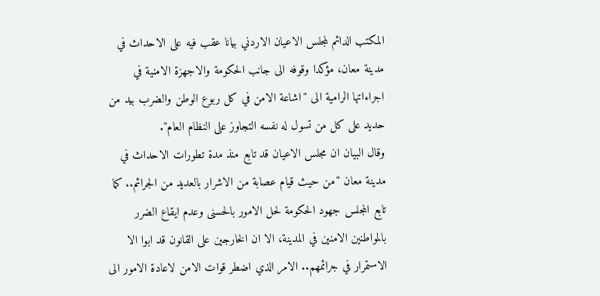المكتب الدائم لمجلس الاعيان الاردني بيانا عقب فيه على الاحداث في مدينة معان، مؤكدا وقوفه الى جانب الحكومة والاجهزة الامنية في اجراءاتها الرامية الى "اشاعة الامن في كل ربوع الوطن والضرب بيد من حديد على كل من تسول له نفسه التجاوز على النظام العام".
وقال البيان ان مجلس الاعيان قد تابع منذ مدة تطورات الاحداث في مدينة معان "من حيث قيام عصابة من الاشرار بالعديد من الجرائم.. كما تابع المجلس جهود الحكومة لحل الامور بالحسنى وعدم ايقاع الضرر بالمواطنين الامنين في المدينة، الا ان الخارجين على القانون قد ابوا الا الاستمرار في جرائمهم.. الامر الذي اضطر قوات الامن لاعادة الامور الى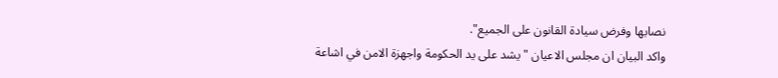نصابها وفرض سيادة القانون على الجميع".
واكد البيان ان مجلس الاعيان "يشد على يد الحكومة واجهزة الامن في اشاعة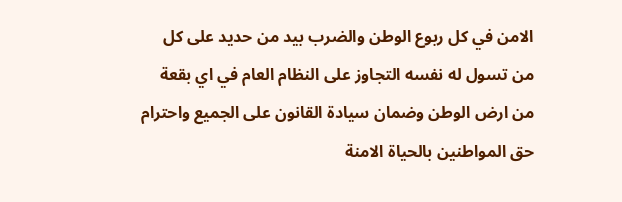الامن في كل ربوع الوطن والضرب بيد من حديد على كل من تسول له نفسه التجاوز على النظام العام في اي بقعة من ارض الوطن وضمان سيادة القانون على الجميع واحترام حق المواطنين بالحياة الامنة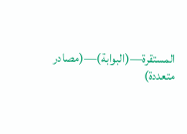المستقرة—(البوابة)—(مصادر متعددة)